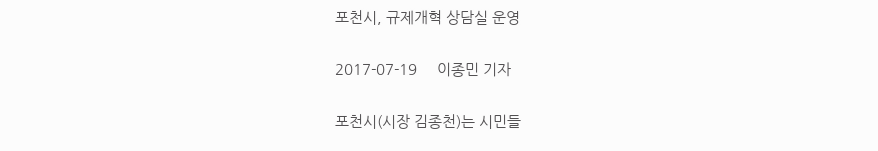포천시, 규제개혁 상담실 운영

2017-07-19     이종민 기자

포천시(시장 김종천)는 시민들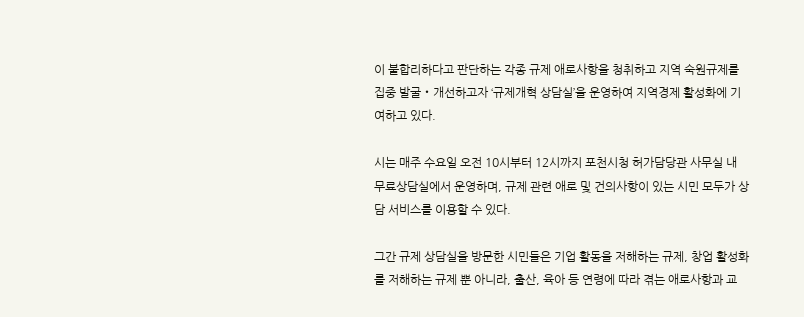이 불합리하다고 판단하는 각종 규제 애로사항을 청취하고 지역 숙원규제를 집중 발굴‧개선하고자 ‘규제개혁 상담실’을 운영하여 지역경제 활성화에 기여하고 있다.

시는 매주 수요일 오전 10시부터 12시까지 포천시청 허가담당관 사무실 내 무료상담실에서 운영하며, 규제 관련 애로 및 건의사항이 있는 시민 모두가 상담 서비스를 이용할 수 있다.

그간 규제 상담실을 방문한 시민들은 기업 활동을 저해하는 규제, 창업 활성화를 저해하는 규제 뿐 아니라, 출산, 육아 등 연령에 따라 겪는 애로사항과 교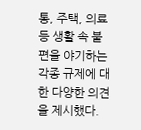통, 주택, 의료 등 생활 속 불편을 야기하는 각종 규제에 대한 다양한 의견을 제시했다.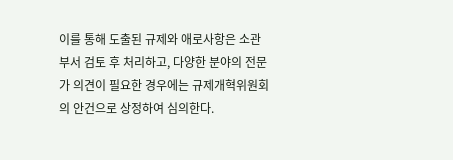이를 통해 도출된 규제와 애로사항은 소관부서 검토 후 처리하고, 다양한 분야의 전문가 의견이 필요한 경우에는 규제개혁위원회의 안건으로 상정하여 심의한다.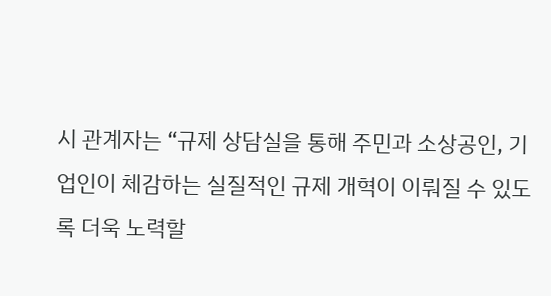시 관계자는 “규제 상담실을 통해 주민과 소상공인, 기업인이 체감하는 실질적인 규제 개혁이 이뤄질 수 있도록 더욱 노력할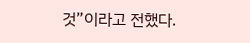것”이라고 전했다.